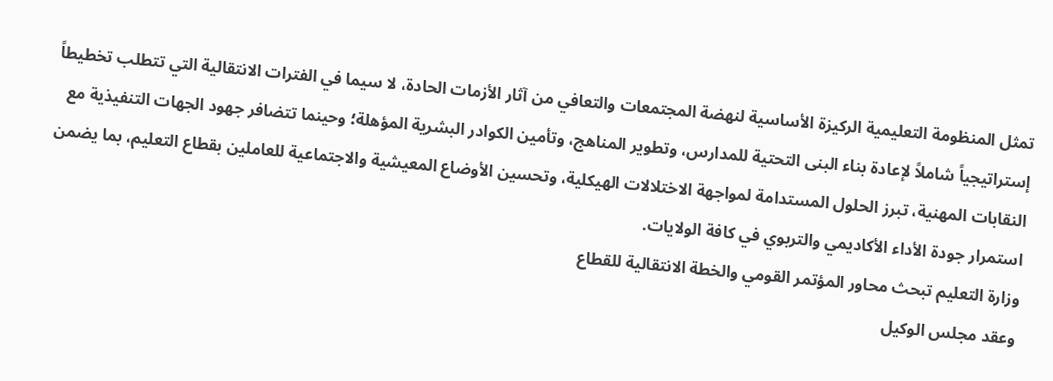تمثل المنظومة التعليمية الركيزة الأساسية لنهضة المجتمعات والتعافي من آثار الأزمات الحادة، لا سيما في الفترات الانتقالية التي تتطلب تخطيطاً إستراتيجياً شاملاً لإعادة بناء البنى التحتية للمدارس، وتطوير المناهج، وتأمين الكوادر البشرية المؤهلة؛ وحينما تتضافر جهود الجهات التنفيذية مع النقابات المهنية، تبرز الحلول المستدامة لمواجهة الاختلالات الهيكلية، وتحسين الأوضاع المعيشية والاجتماعية للعاملين بقطاع التعليم، بما يضمن استمرار جودة الأداء الأكاديمي والتربوي في كافة الولايات.
وزارة التعليم تبحث محاور المؤتمر القومي والخطة الانتقالية للقطاع
وعقد مجلس الوكيل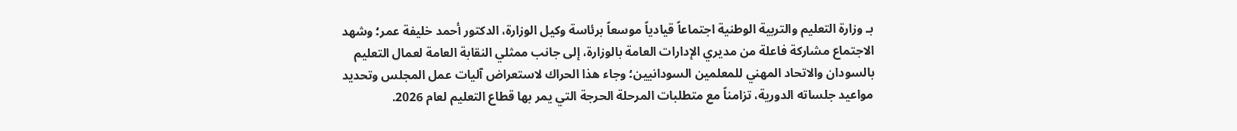بـ وزارة التعليم والتربية الوطنية اجتماعاً قيادياً موسعاً برئاسة وكيل الوزارة، الدكتور أحمد خليفة عمر؛ وشهد الاجتماع مشاركة فاعلة من مديري الإدارات العامة بالوزارة، إلى جانب ممثلي النقابة العامة لعمال التعليم بالسودان والاتحاد المهني للمعلمين السودانيين؛ وجاء هذا الحراك لاستعراض آليات عمل المجلس وتحديد مواعيد جلساته الدورية، تزامناً مع متطلبات المرحلة الحرجة التي يمر بها قطاع التعليم لعام 2026.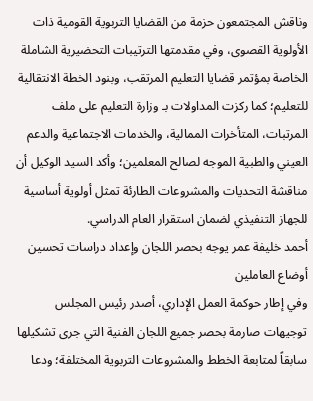وناقش المجتمعون حزمة من القضايا التربوية القومية ذات الأولوية القصوى، وفي مقدمتها الترتيبات التحضيرية الشاملة الخاصة بمؤتمر قضايا التعليم المرتقب، وبنود الخطة الانتقالية للتعليم؛ كما ركزت المداولات بـ وزارة التعليم على ملف المرتبات، المتأخرات الممالية، والخدمات الاجتماعية والدعم العيني والطبية الموجه لصالح المعلمين؛ وأكد السيد الوكيل أن مناقشة التحديات والمشروعات الطارئة تمثل أولوية أساسية للجهاز التنفيذي لضمان استقرار العام الدراسي.
أحمد خليفة عمر يوجه بحصر اللجان وإعداد دراسات تحسين أوضاع العاملين
وفي إطار حوكمة العمل الإداري، أصدر رئيس المجلس توجيهات صارمة بحصر جميع اللجان الفنية التي جرى تشكيلها سابقاً لمتابعة الخطط والمشروعات التربوية المختلفة؛ ودعا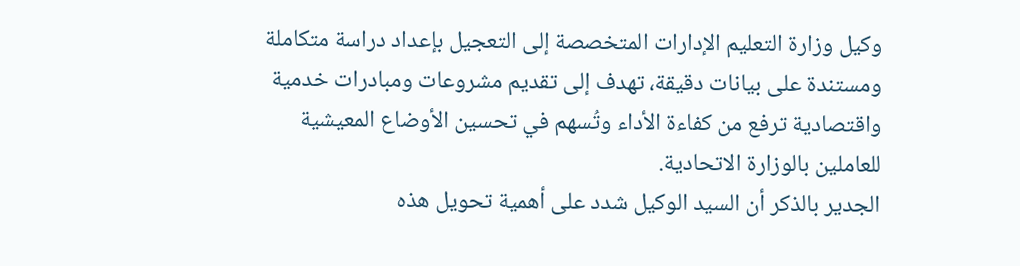وكيل وزارة التعليم الإدارات المتخصصة إلى التعجيل بإعداد دراسة متكاملة ومستندة على بيانات دقيقة، تهدف إلى تقديم مشروعات ومبادرات خدمية واقتصادية ترفع من كفاءة الأداء وتُسهم في تحسين الأوضاع المعيشية للعاملين بالوزارة الاتحادية.
الجدير بالذكر أن السيد الوكيل شدد على أهمية تحويل هذه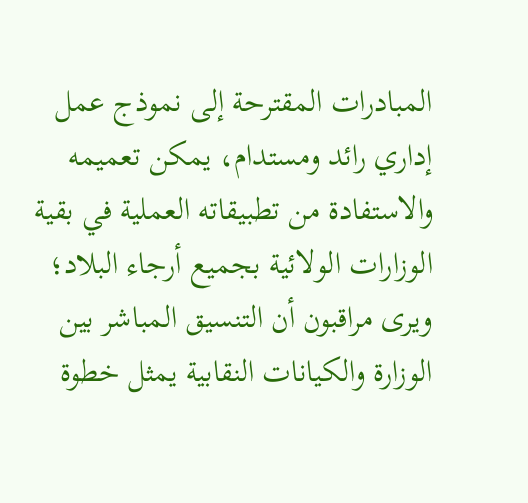المبادرات المقترحة إلى نموذج عمل إداري رائد ومستدام، يمكن تعميمه والاستفادة من تطبيقاته العملية في بقية الوزارات الولائية بجميع أرجاء البلاد؛ ويرى مراقبون أن التنسيق المباشر بين الوزارة والكيانات النقابية يمثل خطوة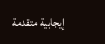إيجابية متقدمة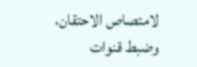لامتصاص الاحتقان، وضبط قنوات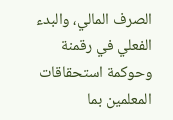الصرف المالي، والبدء الفعلي في رقمنة وحوكمة استحقاقات المعلمين بما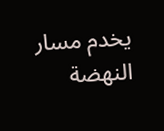يخدم مسار النهضة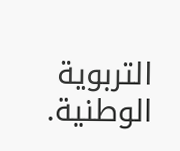التربوية الوطنية.